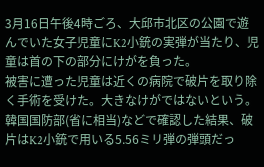3月16日午後4時ごろ、大邱市北区の公園で遊んでいた女子児童にK2小銃の実弾が当たり、児童は首の下の部分にけがを負った。
被害に遭った児童は近くの病院で破片を取り除く手術を受けた。大きなけがではないという。
韓国国防部(省に相当)などで確認した結果、破片はK2小銃で用いる5.56ミリ弾の弾頭だっ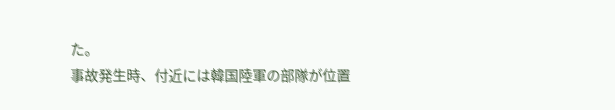た。
事故発生時、付近には韓国陸軍の部隊が位置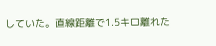していた。直線距離で1.5キロ離れた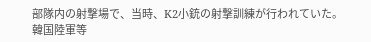部隊内の射撃場で、当時、K2小銃の射撃訓練が行われていた。
韓国陸軍等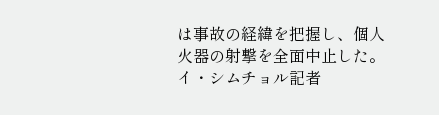は事故の経緯を把握し、個人火器の射撃を全面中止した。
イ・シムチョル記者